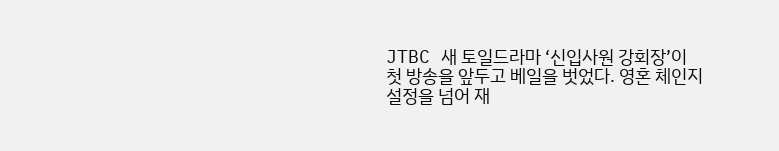JTBC 새 토일드라마 ‘신입사원 강회장’이 첫 방송을 앞두고 베일을 벗었다. 영혼 체인지 설정을 넘어 재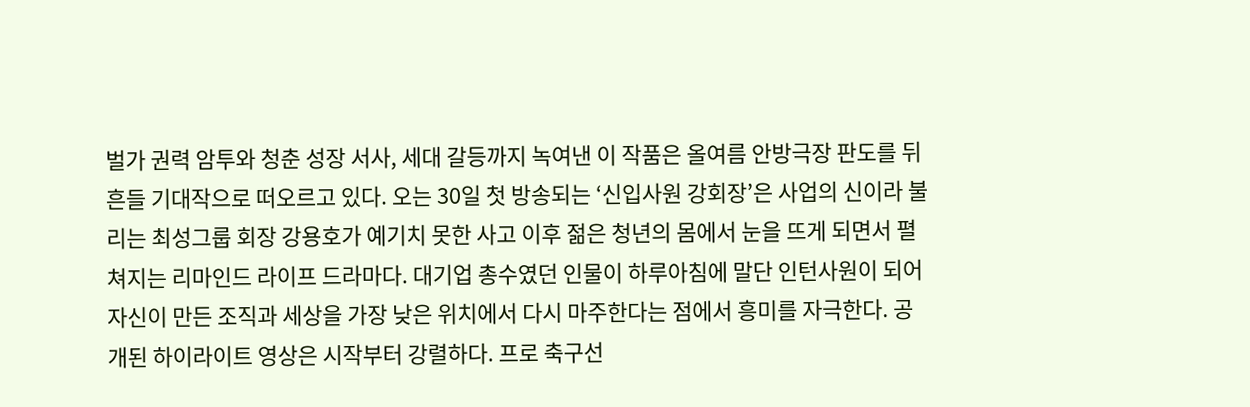벌가 권력 암투와 청춘 성장 서사, 세대 갈등까지 녹여낸 이 작품은 올여름 안방극장 판도를 뒤흔들 기대작으로 떠오르고 있다. 오는 30일 첫 방송되는 ‘신입사원 강회장’은 사업의 신이라 불리는 최성그룹 회장 강용호가 예기치 못한 사고 이후 젊은 청년의 몸에서 눈을 뜨게 되면서 펼쳐지는 리마인드 라이프 드라마다. 대기업 총수였던 인물이 하루아침에 말단 인턴사원이 되어 자신이 만든 조직과 세상을 가장 낮은 위치에서 다시 마주한다는 점에서 흥미를 자극한다. 공개된 하이라이트 영상은 시작부터 강렬하다. 프로 축구선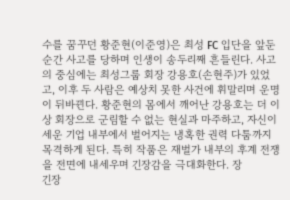수를 꿈꾸던 황준현(이준영)은 최성 FC 입단을 앞둔 순간 사고를 당하며 인생이 송두리째 흔들린다. 사고의 중심에는 최성그룹 회장 강용호(손현주)가 있었고, 이후 두 사람은 예상치 못한 사건에 휘말리며 운명이 뒤바뀐다. 황준현의 몸에서 깨어난 강용호는 더 이상 회장으로 군림할 수 없는 현실과 마주하고, 자신이 세운 기업 내부에서 벌어지는 냉혹한 권력 다툼까지 목격하게 된다. 특히 작품은 재벌가 내부의 후계 전쟁을 전면에 내세우며 긴장감을 극대화한다. 장
긴장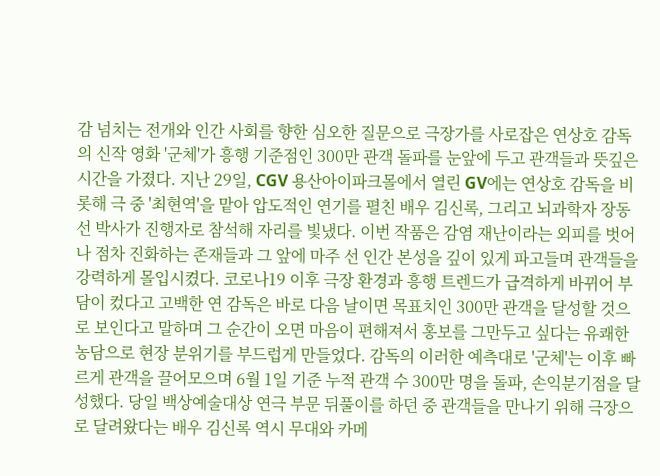감 넘치는 전개와 인간 사회를 향한 심오한 질문으로 극장가를 사로잡은 연상호 감독의 신작 영화 '군체'가 흥행 기준점인 300만 관객 돌파를 눈앞에 두고 관객들과 뜻깊은 시간을 가졌다. 지난 29일, CGV 용산아이파크몰에서 열린 GV에는 연상호 감독을 비롯해 극 중 '최현역'을 맡아 압도적인 연기를 펼친 배우 김신록, 그리고 뇌과학자 장동선 박사가 진행자로 참석해 자리를 빛냈다. 이번 작품은 감염 재난이라는 외피를 벗어나 점차 진화하는 존재들과 그 앞에 마주 선 인간 본성을 깊이 있게 파고들며 관객들을 강력하게 몰입시켰다. 코로나19 이후 극장 환경과 흥행 트렌드가 급격하게 바뀌어 부담이 컸다고 고백한 연 감독은 바로 다음 날이면 목표치인 300만 관객을 달성할 것으로 보인다고 말하며 그 순간이 오면 마음이 편해져서 홍보를 그만두고 싶다는 유쾌한 농담으로 현장 분위기를 부드럽게 만들었다. 감독의 이러한 예측대로 '군체'는 이후 빠르게 관객을 끌어모으며 6월 1일 기준 누적 관객 수 300만 명을 돌파, 손익분기점을 달성했다. 당일 백상예술대상 연극 부문 뒤풀이를 하던 중 관객들을 만나기 위해 극장으로 달려왔다는 배우 김신록 역시 무대와 카메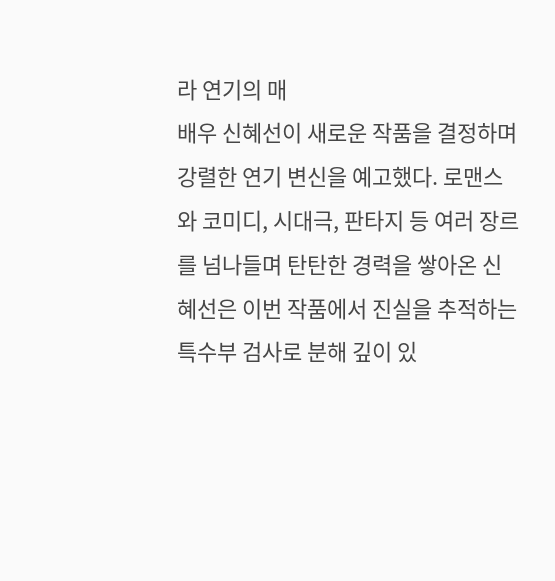라 연기의 매
배우 신혜선이 새로운 작품을 결정하며 강렬한 연기 변신을 예고했다. 로맨스와 코미디, 시대극, 판타지 등 여러 장르를 넘나들며 탄탄한 경력을 쌓아온 신혜선은 이번 작품에서 진실을 추적하는 특수부 검사로 분해 깊이 있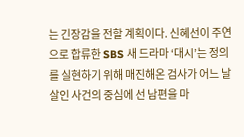는 긴장감을 전할 계획이다. 신혜선이 주연으로 합류한 SBS 새 드라마 ‘대시’는 정의를 실현하기 위해 매진해온 검사가 어느 날 살인 사건의 중심에 선 남편을 마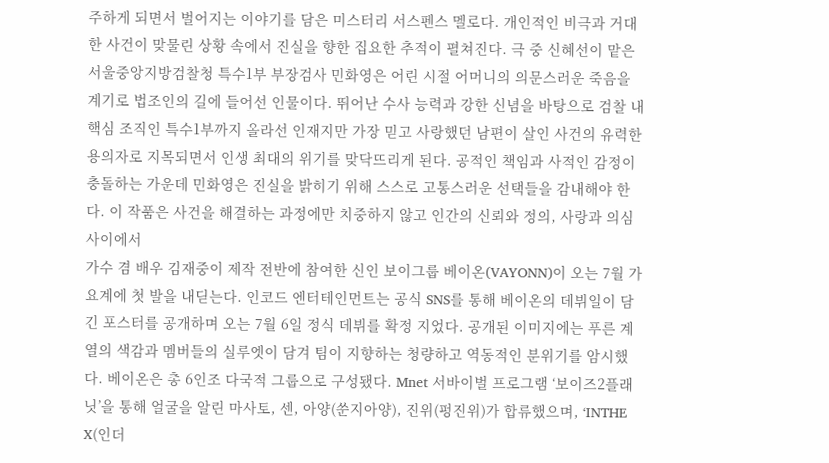주하게 되면서 벌어지는 이야기를 담은 미스터리 서스펜스 멜로다. 개인적인 비극과 거대한 사건이 맞물린 상황 속에서 진실을 향한 집요한 추적이 펼쳐진다. 극 중 신혜선이 맡은 서울중앙지방검찰청 특수1부 부장검사 민화영은 어린 시절 어머니의 의문스러운 죽음을 계기로 법조인의 길에 들어선 인물이다. 뛰어난 수사 능력과 강한 신념을 바탕으로 검찰 내 핵심 조직인 특수1부까지 올라선 인재지만 가장 믿고 사랑했던 남편이 살인 사건의 유력한 용의자로 지목되면서 인생 최대의 위기를 맞닥뜨리게 된다. 공적인 책임과 사적인 감정이 충돌하는 가운데 민화영은 진실을 밝히기 위해 스스로 고통스러운 선택들을 감내해야 한다. 이 작품은 사건을 해결하는 과정에만 치중하지 않고 인간의 신뢰와 정의, 사랑과 의심 사이에서
가수 겸 배우 김재중이 제작 전반에 참여한 신인 보이그룹 베이온(VAYONN)이 오는 7월 가요계에 첫 발을 내딛는다. 인코드 엔터테인먼트는 공식 SNS를 통해 베이온의 데뷔일이 담긴 포스터를 공개하며 오는 7월 6일 정식 데뷔를 확정 지었다. 공개된 이미지에는 푸른 계열의 색감과 멤버들의 실루엣이 담겨 팀이 지향하는 청량하고 역동적인 분위기를 암시했다. 베이온은 총 6인조 다국적 그룹으로 구성됐다. Mnet 서바이벌 프로그램 ‘보이즈2플래닛’을 통해 얼굴을 알린 마사토, 센, 아양(쑨지아양), 진위(펑진위)가 합류했으며, ‘INTHE X(인더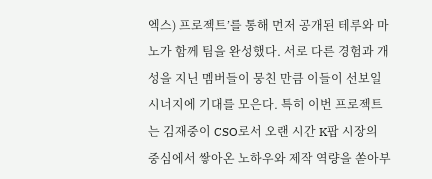엑스) 프로젝트’를 통해 먼저 공개된 테루와 마노가 함께 팀을 완성했다. 서로 다른 경험과 개성을 지닌 멤버들이 뭉친 만큼 이들이 선보일 시너지에 기대를 모은다. 특히 이번 프로젝트는 김재중이 CSO로서 오랜 시간 K팝 시장의 중심에서 쌓아온 노하우와 제작 역량을 쏟아부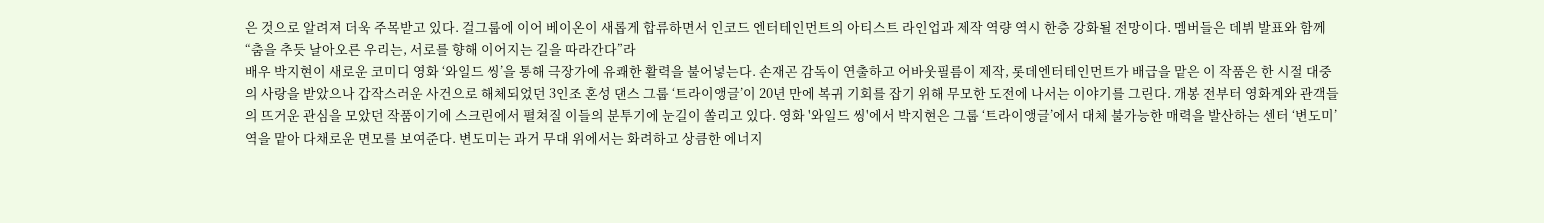은 것으로 알려져 더욱 주목받고 있다. 걸그룹에 이어 베이온이 새롭게 합류하면서 인코드 엔터테인먼트의 아티스트 라인업과 제작 역량 역시 한층 강화될 전망이다. 멤버들은 데뷔 발표와 함께 “춤을 추듯 날아오른 우리는, 서로를 향해 이어지는 길을 따라간다”라
배우 박지현이 새로운 코미디 영화 ‘와일드 씽’을 통해 극장가에 유쾌한 활력을 불어넣는다. 손재곤 감독이 연출하고 어바웃필름이 제작, 롯데엔터테인먼트가 배급을 맡은 이 작품은 한 시절 대중의 사랑을 받았으나 갑작스러운 사건으로 해체되었던 3인조 혼성 댄스 그룹 ‘트라이앵글’이 20년 만에 복귀 기회를 잡기 위해 무모한 도전에 나서는 이야기를 그린다. 개봉 전부터 영화계와 관객들의 뜨거운 관심을 모았던 작품이기에 스크린에서 펼쳐질 이들의 분투기에 눈길이 쏠리고 있다. 영화 '와일드 씽'에서 박지현은 그룹 ‘트라이앵글’에서 대체 불가능한 매력을 발산하는 센터 ‘변도미’ 역을 맡아 다채로운 면모를 보여준다. 변도미는 과거 무대 위에서는 화려하고 상큼한 에너지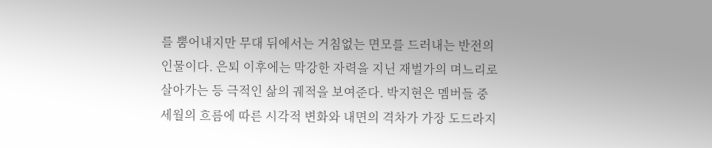를 뿜어내지만 무대 뒤에서는 거침없는 면모를 드러내는 반전의 인물이다. 은퇴 이후에는 막강한 자력을 지닌 재벌가의 며느리로 살아가는 등 극적인 삶의 궤적을 보여준다. 박지현은 멤버들 중 세월의 흐름에 따른 시각적 변화와 내면의 격차가 가장 도드라지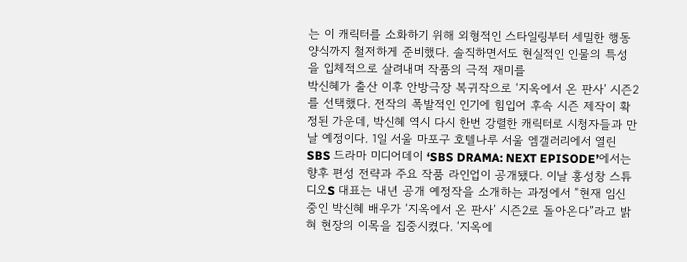는 이 캐릭터를 소화하기 위해 외형적인 스타일링부터 세밀한 행동 양식까지 철저하게 준비했다. 솔직하면서도 현실적인 인물의 특성을 입체적으로 살려내며 작품의 극적 재미를
박신혜가 출산 이후 안방극장 복귀작으로 ‘지옥에서 온 판사’ 시즌2를 선택했다. 전작의 폭발적인 인기에 힘입어 후속 시즌 제작이 확정된 가운데, 박신혜 역시 다시 한번 강렬한 캐릭터로 시청자들과 만날 예정이다. 1일 서울 마포구 호텔나루 서울 엠갤러리에서 열린 SBS 드라마 미디어데이 ‘SBS DRAMA: NEXT EPISODE’에서는 향후 편성 전략과 주요 작품 라인업이 공개됐다. 이날 홍성창 스튜디오S 대표는 내년 공개 예정작을 소개하는 과정에서 “현재 임신 중인 박신혜 배우가 ‘지옥에서 온 판사’ 시즌2로 돌아온다”라고 밝혀 현장의 이목을 집중시켰다. ‘지옥에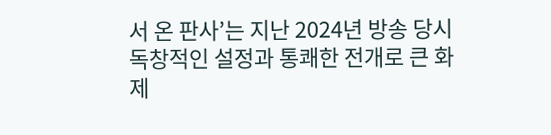서 온 판사’는 지난 2024년 방송 당시 독창적인 설정과 통쾌한 전개로 큰 화제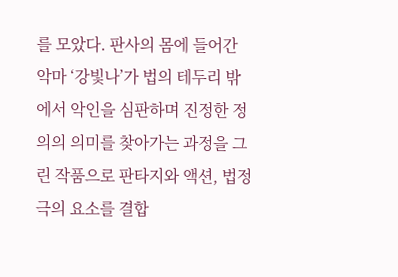를 모았다. 판사의 몸에 들어간 악마 ‘강빛나’가 법의 테두리 밖에서 악인을 심판하며 진정한 정의의 의미를 찾아가는 과정을 그린 작품으로 판타지와 액션, 법정극의 요소를 결합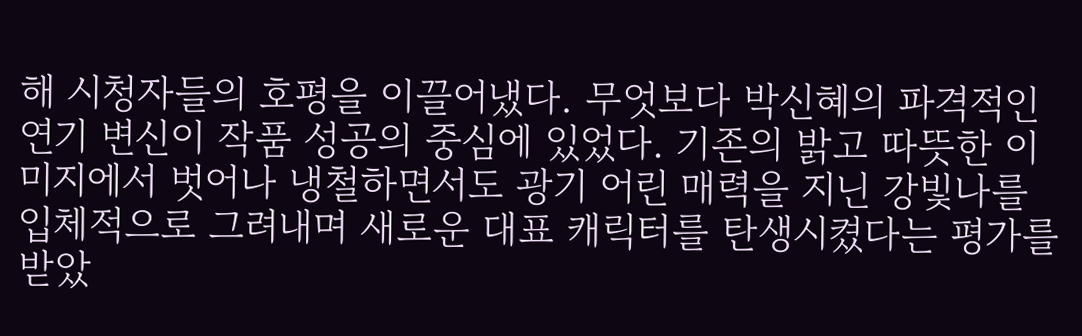해 시청자들의 호평을 이끌어냈다. 무엇보다 박신혜의 파격적인 연기 변신이 작품 성공의 중심에 있었다. 기존의 밝고 따뜻한 이미지에서 벗어나 냉철하면서도 광기 어린 매력을 지닌 강빛나를 입체적으로 그려내며 새로운 대표 캐릭터를 탄생시켰다는 평가를 받았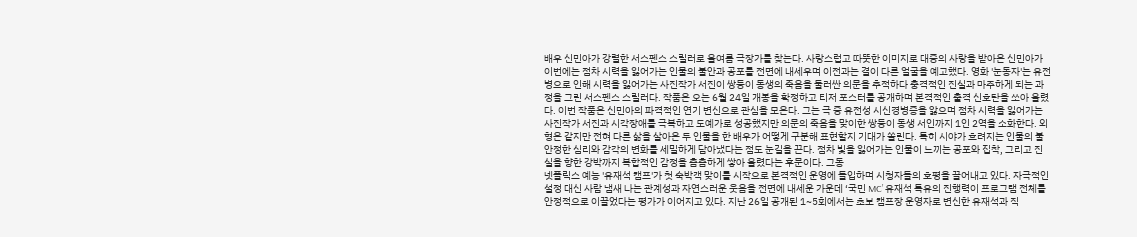배우 신민아가 강렬한 서스펜스 스릴러로 올여름 극장가를 찾는다. 사랑스럽고 따뜻한 이미지로 대중의 사랑을 받아온 신민아가 이번에는 점차 시력을 잃어가는 인물의 불안과 공포를 전면에 내세우며 이전과는 결이 다른 얼굴을 예고했다. 영화 '눈동자'는 유전병으로 인해 시력을 잃어가는 사진작가 서진이 쌍둥이 동생의 죽음을 둘러싼 의문을 추적하다 충격적인 진실과 마주하게 되는 과정을 그린 서스펜스 스릴러다. 작품은 오는 6월 24일 개봉을 확정하고 티저 포스터를 공개하며 본격적인 출격 신호탄을 쏘아 올렸다. 이번 작품은 신민아의 파격적인 연기 변신으로 관심을 모은다. 그는 극 중 유전성 시신경병증을 앓으며 점차 시력을 잃어가는 사진작가 서진과 시각장애를 극복하고 도예가로 성공했지만 의문의 죽음을 맞이한 쌍둥이 동생 서인까지 1인 2역을 소화한다. 외형은 같지만 전혀 다른 삶을 살아온 두 인물을 한 배우가 어떻게 구분해 표현할지 기대가 쏠린다. 특히 시야가 흐려지는 인물의 불안정한 심리와 감각의 변화를 세밀하게 담아냈다는 점도 눈길을 끈다. 점차 빛을 잃어가는 인물이 느끼는 공포와 집착, 그리고 진실을 향한 강박까지 복합적인 감정을 촘촘하게 쌓아 올렸다는 후문이다. 그동
넷플릭스 예능 '유재석 캠프'가 첫 숙박객 맞이를 시작으로 본격적인 운영에 돌입하며 시청자들의 호평을 끌어내고 있다. 자극적인 설정 대신 사람 냄새 나는 관계성과 자연스러운 웃음을 전면에 내세운 가운데 ‘국민 MC’ 유재석 특유의 진행력이 프로그램 전체를 안정적으로 이끌었다는 평가가 이어지고 있다. 지난 26일 공개된 1~5회에서는 초보 캠프장 운영자로 변신한 유재석과 직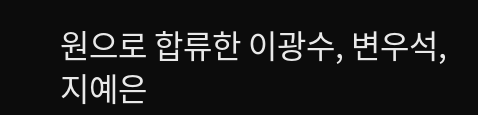원으로 합류한 이광수, 변우석, 지예은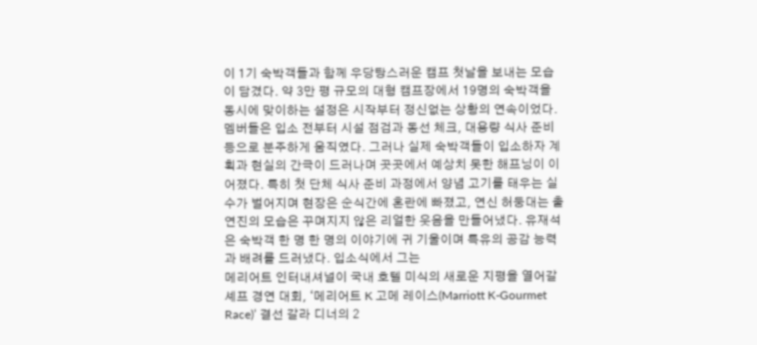이 1기 숙박객들과 함께 우당탕스러운 캠프 첫날을 보내는 모습이 담겼다. 약 3만 평 규모의 대형 캠프장에서 19명의 숙박객을 동시에 맞이하는 설정은 시작부터 정신없는 상황의 연속이었다. 멤버들은 입소 전부터 시설 점검과 동선 체크, 대용량 식사 준비 등으로 분주하게 움직였다. 그러나 실제 숙박객들이 입소하자 계획과 현실의 간극이 드러나며 곳곳에서 예상치 못한 해프닝이 이어졌다. 특히 첫 단체 식사 준비 과정에서 양념 고기를 태우는 실수가 벌어지며 현장은 순식간에 혼란에 빠졌고, 연신 허둥대는 출연진의 모습은 꾸며지지 않은 리얼한 웃음을 만들어냈다. 유재석은 숙박객 한 명 한 명의 이야기에 귀 기울이며 특유의 공감 능력과 배려를 드러냈다. 입소식에서 그는
메리어트 인터내셔널이 국내 호텔 미식의 새로운 지평을 열어갈 셰프 경연 대회, ‘메리어트 K 고메 레이스(Marriott K-Gourmet Race)’ 결선 갈라 디너의 2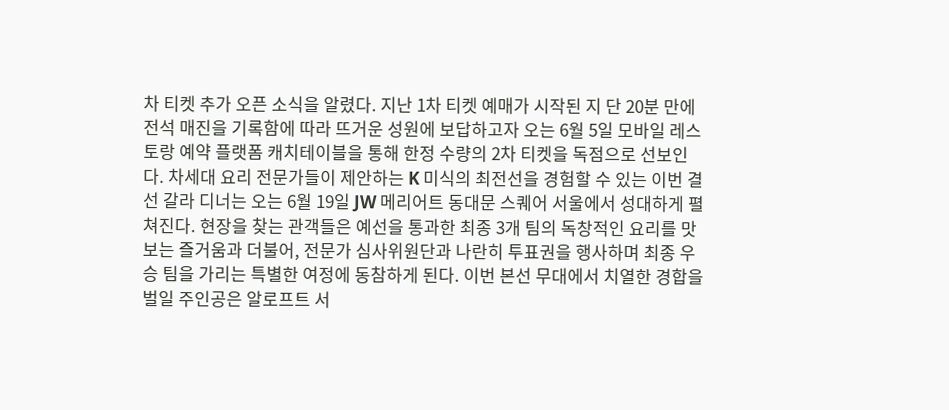차 티켓 추가 오픈 소식을 알렸다. 지난 1차 티켓 예매가 시작된 지 단 20분 만에 전석 매진을 기록함에 따라 뜨거운 성원에 보답하고자 오는 6월 5일 모바일 레스토랑 예약 플랫폼 캐치테이블을 통해 한정 수량의 2차 티켓을 독점으로 선보인다. 차세대 요리 전문가들이 제안하는 K 미식의 최전선을 경험할 수 있는 이번 결선 갈라 디너는 오는 6월 19일 JW 메리어트 동대문 스퀘어 서울에서 성대하게 펼쳐진다. 현장을 찾는 관객들은 예선을 통과한 최종 3개 팀의 독창적인 요리를 맛보는 즐거움과 더불어, 전문가 심사위원단과 나란히 투표권을 행사하며 최종 우승 팀을 가리는 특별한 여정에 동참하게 된다. 이번 본선 무대에서 치열한 경합을 벌일 주인공은 알로프트 서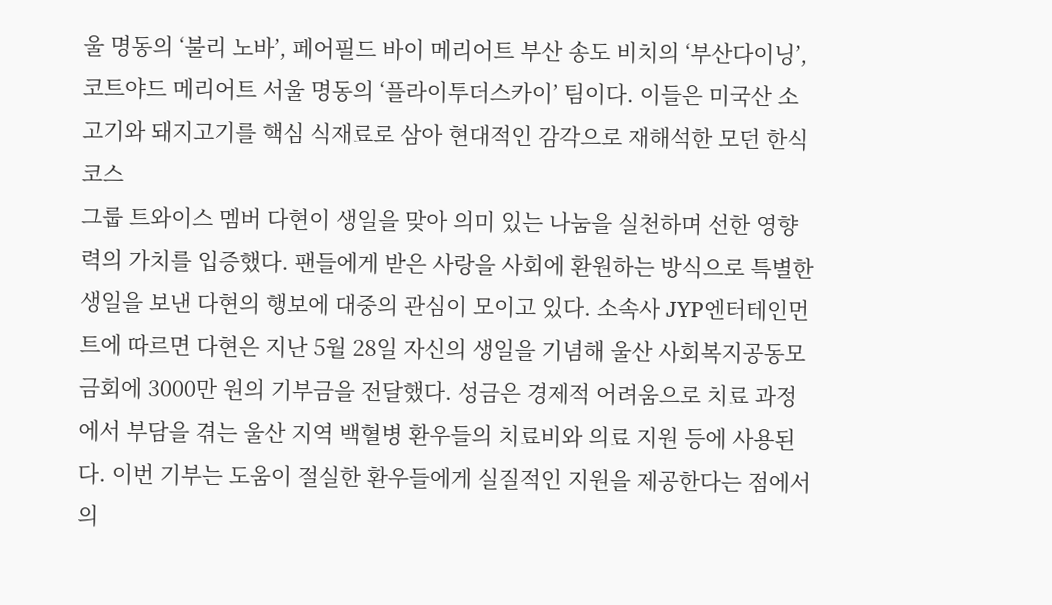울 명동의 ‘불리 노바’, 페어필드 바이 메리어트 부산 송도 비치의 ‘부산다이닝’, 코트야드 메리어트 서울 명동의 ‘플라이투더스카이’ 팀이다. 이들은 미국산 소고기와 돼지고기를 핵심 식재료로 삼아 현대적인 감각으로 재해석한 모던 한식 코스
그룹 트와이스 멤버 다현이 생일을 맞아 의미 있는 나눔을 실천하며 선한 영향력의 가치를 입증했다. 팬들에게 받은 사랑을 사회에 환원하는 방식으로 특별한 생일을 보낸 다현의 행보에 대중의 관심이 모이고 있다. 소속사 JYP엔터테인먼트에 따르면 다현은 지난 5월 28일 자신의 생일을 기념해 울산 사회복지공동모금회에 3000만 원의 기부금을 전달했다. 성금은 경제적 어려움으로 치료 과정에서 부담을 겪는 울산 지역 백혈병 환우들의 치료비와 의료 지원 등에 사용된다. 이번 기부는 도움이 절실한 환우들에게 실질적인 지원을 제공한다는 점에서 의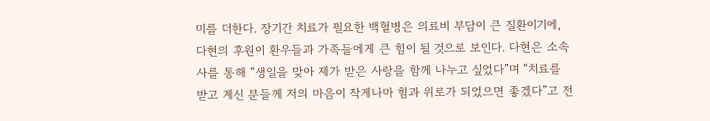미를 더한다. 장기간 치료가 필요한 백혈병은 의료비 부담이 큰 질환이기에, 다현의 후원이 환우들과 가족들에게 큰 힘이 될 것으로 보인다. 다현은 소속사를 통해 “생일을 맞아 제가 받은 사랑을 함께 나누고 싶었다”며 “치료를 받고 계신 분들께 저의 마음이 작게나마 힘과 위로가 되었으면 좋겠다”고 전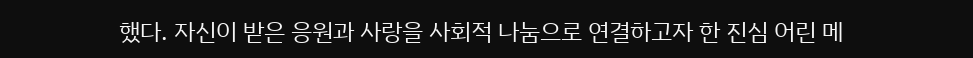했다. 자신이 받은 응원과 사랑을 사회적 나눔으로 연결하고자 한 진심 어린 메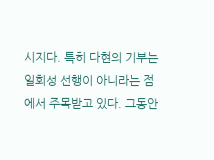시지다. 특히 다현의 기부는 일회성 선행이 아니라는 점에서 주목받고 있다. 그동안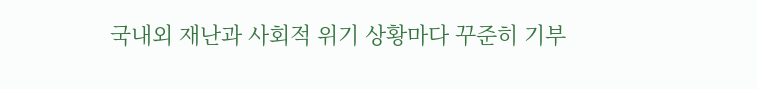국내외 재난과 사회적 위기 상황마다 꾸준히 기부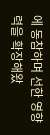에 동참하며 선한 영향력을 확장해왔